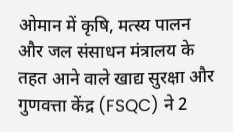ओमान में कृषि, मत्स्य पालन और जल संसाधन मंत्रालय के तहत आने वाले खाद्य सुरक्षा और गुणवत्ता केंद्र (FSQC) ने 2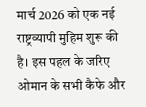मार्च 2026 को एक नई राष्ट्रव्यापी मुहिम शुरू की है। इस पहल के जरिए ओमान के सभी कैफे और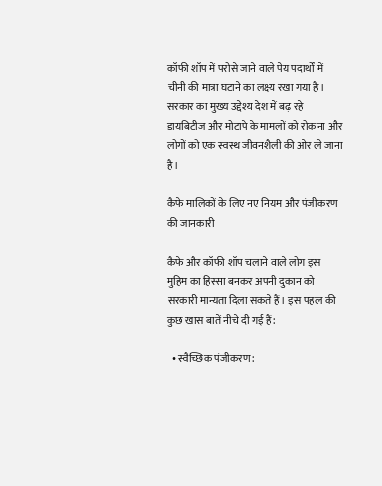कॉफी शॉप में परोसे जाने वाले पेय पदार्थों में चीनी की मात्रा घटाने का लक्ष्य रखा गया है। सरकार का मुख्य उद्देश्य देश में बढ़ रहे डायबिटीज और मोटापे के मामलों को रोकना और लोगों को एक स्वस्थ जीवनशैली की ओर ले जाना है।

कैफे मालिकों के लिए नए नियम और पंजीकरण की जानकारी

कैफे और कॉफी शॉप चलाने वाले लोग इस मुहिम का हिस्सा बनकर अपनी दुकान को सरकारी मान्यता दिला सकते हैं। इस पहल की कुछ खास बातें नीचे दी गई हैं:

  • स्वैच्छिक पंजीकरण: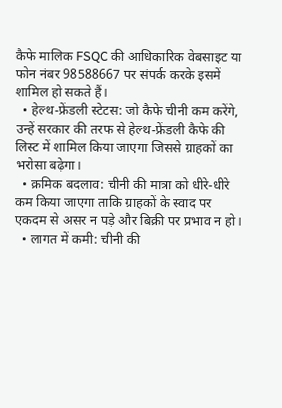कैफे मालिक FSQC की आधिकारिक वेबसाइट या फोन नंबर 98588667 पर संपर्क करके इसमें शामिल हो सकते हैं।
  • हेल्थ-फ्रेंडली स्टेटस: जो कैफे चीनी कम करेंगे, उन्हें सरकार की तरफ से हेल्थ-फ्रेंडली कैफे की लिस्ट में शामिल किया जाएगा जिससे ग्राहकों का भरोसा बढ़ेगा।
  • क्रमिक बदलाव: चीनी की मात्रा को धीरे-धीरे कम किया जाएगा ताकि ग्राहकों के स्वाद पर एकदम से असर न पड़े और बिक्री पर प्रभाव न हो।
  • लागत में कमी: चीनी की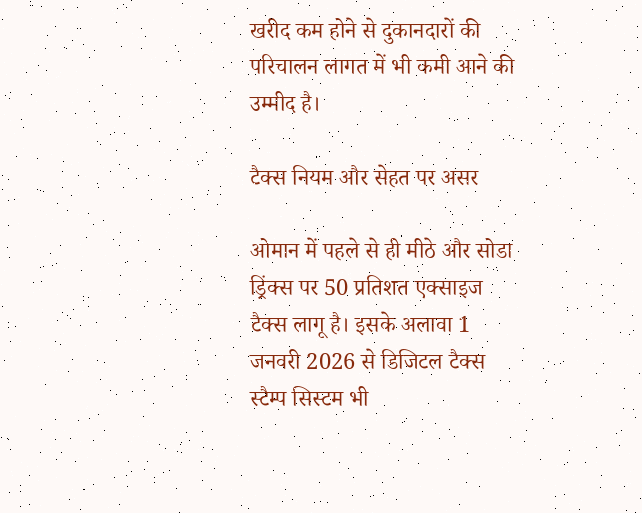खरीद कम होने से दुकानदारों की परिचालन लागत में भी कमी आने की उम्मीद है।

टैक्स नियम और सेहत पर असर

ओमान में पहले से ही मीठे और सोडा ड्रिंक्स पर 50 प्रतिशत एक्साइज टैक्स लागू है। इसके अलावा 1 जनवरी 2026 से डिजिटल टैक्स स्टैम्प सिस्टम भी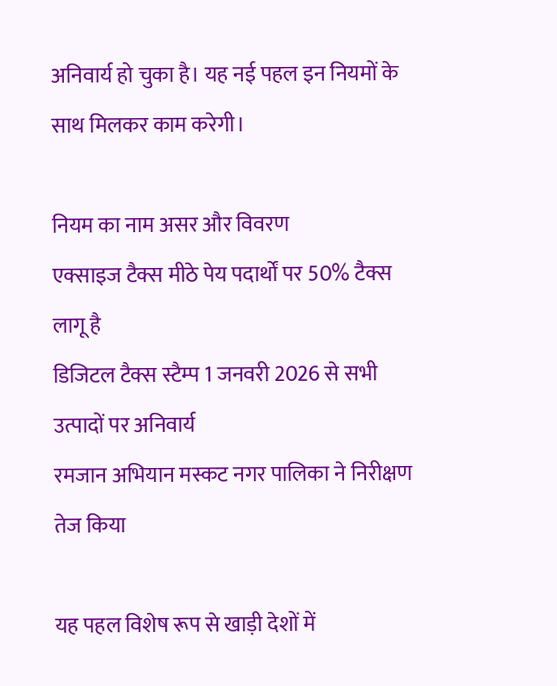अनिवार्य हो चुका है। यह नई पहल इन नियमों के साथ मिलकर काम करेगी।

नियम का नाम असर और विवरण
एक्साइज टैक्स मीठे पेय पदार्थों पर 50% टैक्स लागू है
डिजिटल टैक्स स्टैम्प 1 जनवरी 2026 से सभी उत्पादों पर अनिवार्य
रमजान अभियान मस्कट नगर पालिका ने निरीक्षण तेज किया

यह पहल विशेष रूप से खाड़ी देशों में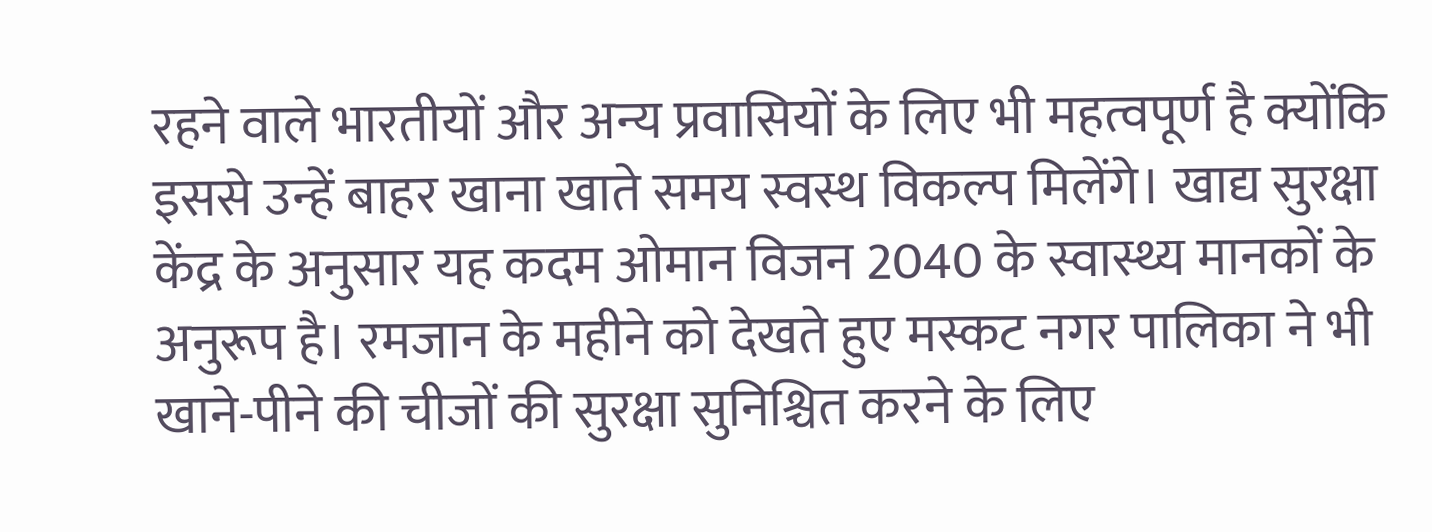रहने वाले भारतीयों और अन्य प्रवासियों के लिए भी महत्वपूर्ण है क्योंकि इससे उन्हें बाहर खाना खाते समय स्वस्थ विकल्प मिलेंगे। खाद्य सुरक्षा केंद्र के अनुसार यह कदम ओमान विजन 2040 के स्वास्थ्य मानकों के अनुरूप है। रमजान के महीने को देखते हुए मस्कट नगर पालिका ने भी खाने-पीने की चीजों की सुरक्षा सुनिश्चित करने के लिए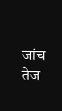जांच तेज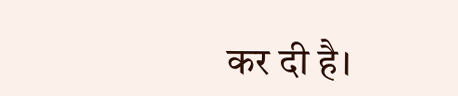कर दी है।